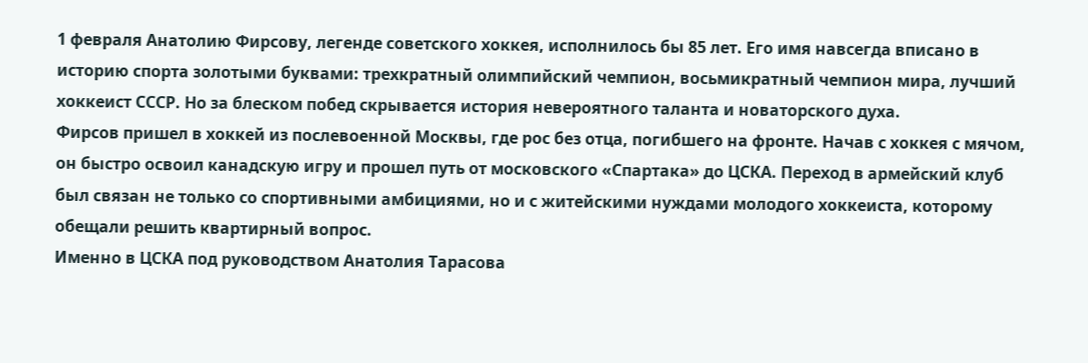1 февраля Анатолию Фирсову, легенде советского хоккея, исполнилось бы 85 лет. Его имя навсегда вписано в историю спорта золотыми буквами: трехкратный олимпийский чемпион, восьмикратный чемпион мира, лучший хоккеист СССР. Но за блеском побед скрывается история невероятного таланта и новаторского духа.
Фирсов пришел в хоккей из послевоенной Москвы, где рос без отца, погибшего на фронте. Начав с хоккея с мячом, он быстро освоил канадскую игру и прошел путь от московского «Спартака» до ЦСКА. Переход в армейский клуб был связан не только со спортивными амбициями, но и с житейскими нуждами молодого хоккеиста, которому обещали решить квартирный вопрос.
Именно в ЦСКА под руководством Анатолия Тарасова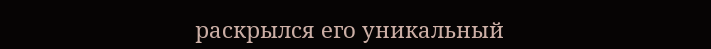раскрылся его уникальный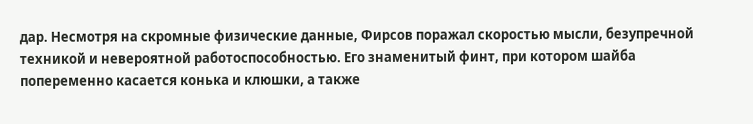дар. Несмотря на скромные физические данные, Фирсов поражал скоростью мысли, безупречной техникой и невероятной работоспособностью. Его знаменитый финт, при котором шайба попеременно касается конька и клюшки, а также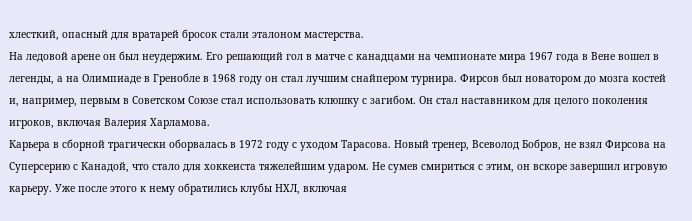хлесткий, опасный для вратарей бросок стали эталоном мастерства.
На ледовой арене он был неудержим. Его решающий гол в матче с канадцами на чемпионате мира 1967 года в Вене вошел в легенды, а на Олимпиаде в Гренобле в 1968 году он стал лучшим снайпером турнира. Фирсов был новатором до мозга костей и, например, первым в Советском Союзе стал использовать клюшку с загибом. Он стал наставником для целого поколения игроков, включая Валерия Харламова.
Карьера в сборной трагически оборвалась в 1972 году с уходом Тарасова. Новый тренер, Всеволод Бобров, не взял Фирсова на Суперсерию с Канадой, что стало для хоккеиста тяжелейшим ударом. Не сумев смириться с этим, он вскоре завершил игровую карьеру. Уже после этого к нему обратились клубы НХЛ, включая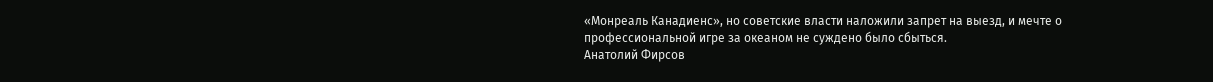«Монреаль Канадиенс», но советские власти наложили запрет на выезд, и мечте о профессиональной игре за океаном не суждено было сбыться.
Анатолий Фирсов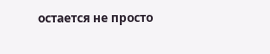остается не просто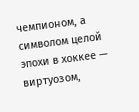чемпионом, а символом целой эпохи в хоккее — виртуозом,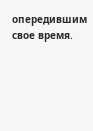опередившим свое время.